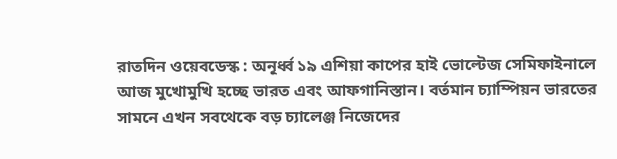রাতদিন ওয়েবডেস্ক : অনূর্ধ্ব ১৯ এশিয়া কাপের হাই ভোল্টেজ সেমিফাইনালে আজ মুখোমুখি হচ্ছে ভারত এবং আফগানিস্তান। বর্তমান চ্যাম্পিয়ন ভারতের সামনে এখন সবথেকে বড় চ্যালেঞ্জ নিজেদের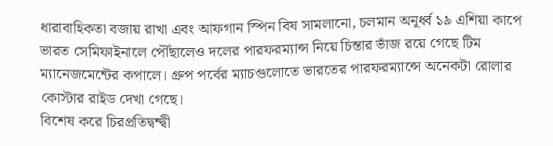ধারাবাহিকতা বজায় রাখা এবং আফগান স্পিন বিষ সামলানো, চলমান অনূর্ধ্ব ১৯ এশিয়া কাপে ভারত সেমিফাইনালে পৌঁছালেও দলের পারফরম্যান্স নিয়ে চিন্তার ভাঁজ রয়ে গেছে টিম ম্যানেজমেন্টের কপালে। গ্রুপ পর্বের ম্যাচগুলোতে ভারতের পারফরম্যান্সে অনেকটা রোলার কোস্টার রাইড দেখা গেছে।
বিশেষ করে চিরপ্রতিদ্বন্দ্বী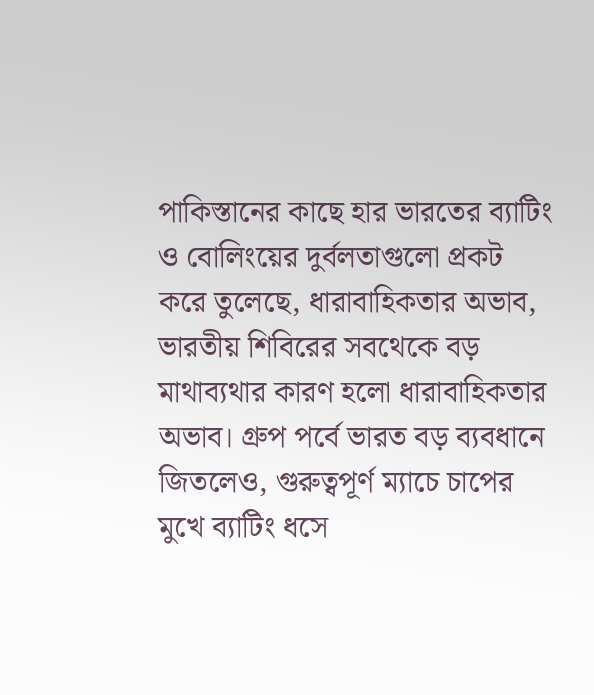পাকিস্তানের কাছে হার ভারতের ব্যাটিং ও বোলিংয়ের দুর্বলতাগুলো প্রকট করে তুলেছে, ধারাবাহিকতার অভাব, ভারতীয় শিবিরের সবথেকে বড় মাথাব্যথার কারণ হলো ধারাবাহিকতার অভাব। গ্রুপ পর্বে ভারত বড় ব্যবধানে জিতলেও, গুরুত্বপূর্ণ ম্যাচে চাপের মুখে ব্যাটিং ধসে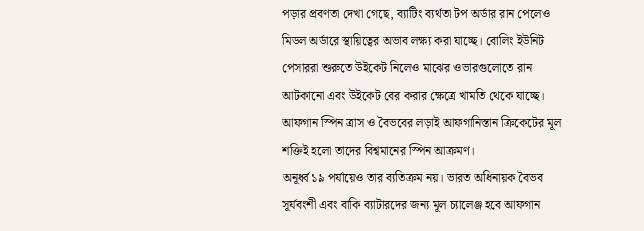পড়ার প্রবণতা দেখা গেছে, ব্যাটিং ব্যর্থতা টপ অর্ডার রান পেলেও মিডল অর্ডারে স্থায়িত্বের অভাব লক্ষ্য করা যাচ্ছে। বোলিং ইউনিট পেসাররা শুরুতে উইকেট নিলেও মাঝের ওভারগুলোতে রান আটকানো এবং উইকেট বের করার ক্ষেত্রে খামতি থেকে যাচ্ছে। আফগান স্পিন ত্রাস ও বৈভবের লড়াই আফগানিস্তান ক্রিকেটের মূল শক্তিই হলো তাদের বিশ্বমানের স্পিন আক্রমণ।
অনূর্ধ্ব ১৯ পর্যায়েও তার ব্যতিক্রম নয়। ভারত অধিনায়ক বৈভব সূর্যবংশী এবং বাকি ব্যাটারদের জন্য মূল চ্যালেঞ্জ হবে আফগান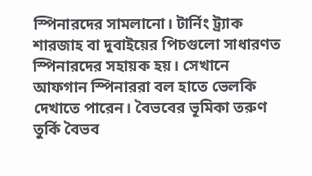স্পিনারদের সামলানো। টার্নিং ট্র্যাক শারজাহ বা দুবাইয়ের পিচগুলো সাধারণত স্পিনারদের সহায়ক হয়। সেখানে আফগান স্পিনাররা বল হাতে ভেলকি দেখাতে পারেন। বৈভবের ভূমিকা তরুণ তুর্কি বৈভব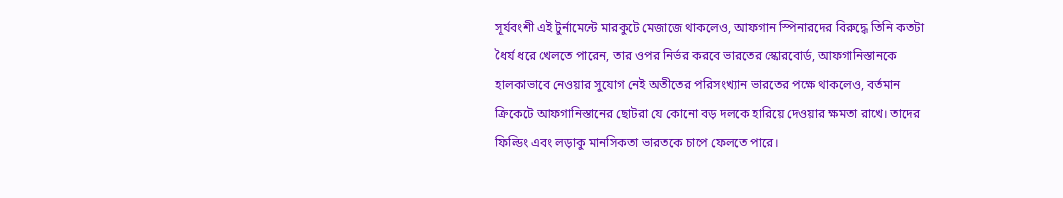সূর্যবংশী এই টুর্নামেন্টে মারকুটে মেজাজে থাকলেও, আফগান স্পিনারদের বিরুদ্ধে তিনি কতটা ধৈর্য ধরে খেলতে পারেন, তার ওপর নির্ভর করবে ভারতের স্কোরবোর্ড, আফগানিস্তানকে হালকাভাবে নেওয়ার সুযোগ নেই অতীতের পরিসংখ্যান ভারতের পক্ষে থাকলেও, বর্তমান ক্রিকেটে আফগানিস্তানের ছোটরা যে কোনো বড় দলকে হারিয়ে দেওয়ার ক্ষমতা রাখে। তাদের ফিল্ডিং এবং লড়াকু মানসিকতা ভারতকে চাপে ফেলতে পারে।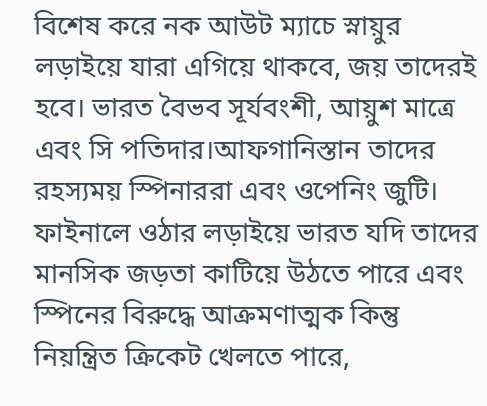বিশেষ করে নক আউট ম্যাচে স্নায়ুর লড়াইয়ে যারা এগিয়ে থাকবে, জয় তাদেরই হবে। ভারত বৈভব সূর্যবংশী, আয়ুশ মাত্রে এবং সি পতিদার।আফগানিস্তান তাদের রহস্যময় স্পিনাররা এবং ওপেনিং জুটি। ফাইনালে ওঠার লড়াইয়ে ভারত যদি তাদের মানসিক জড়তা কাটিয়ে উঠতে পারে এবং স্পিনের বিরুদ্ধে আক্রমণাত্মক কিন্তু নিয়ন্ত্রিত ক্রিকেট খেলতে পারে,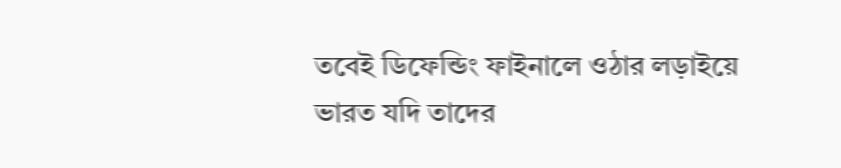তবেই ডিফেন্ডিং ফাইনালে ওঠার লড়াইয়ে ভারত যদি তাদের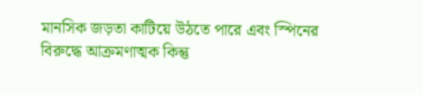মানসিক জড়তা কাটিয়ে উঠতে পারে এবং স্পিনের বিরুদ্ধে আক্রমণাত্মক কিন্তু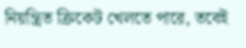নিয়ন্ত্রিত ক্রিকেট খেলতে পারে, তবেই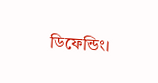ডিফেন্ডিং।